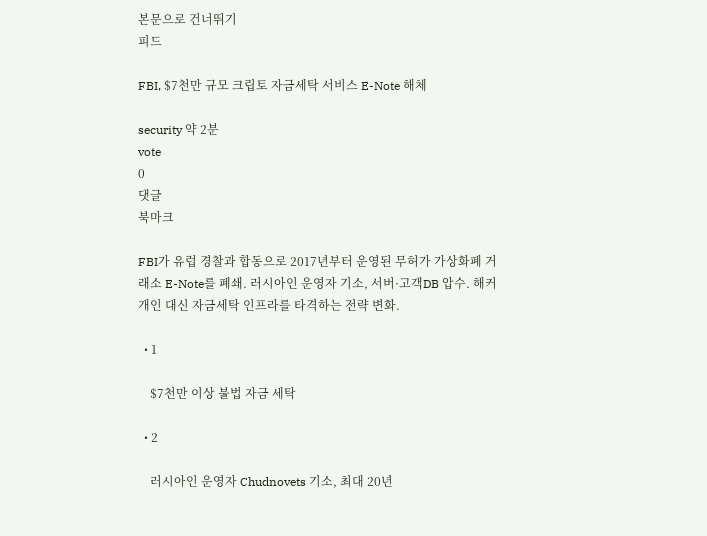본문으로 건너뛰기
피드

FBI, $7천만 규모 크립토 자금세탁 서비스 E-Note 해체

security 약 2분
vote
0
댓글
북마크

FBI가 유럽 경찰과 합동으로 2017년부터 운영된 무허가 가상화폐 거래소 E-Note를 폐쇄. 러시아인 운영자 기소, 서버·고객DB 압수. 해커 개인 대신 자금세탁 인프라를 타격하는 전략 변화.

  • 1

    $7천만 이상 불법 자금 세탁

  • 2

    러시아인 운영자 Chudnovets 기소, 최대 20년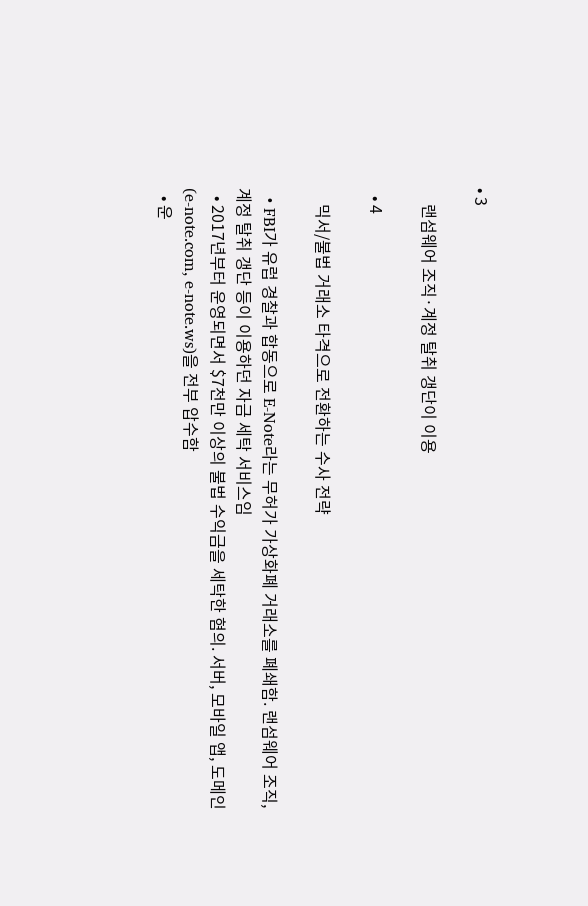• 3

    랜섬웨어 조직·계정 탈취 갱단이 이용

  • 4

    믹서/불법 거래소 타격으로 전환하는 수사 전략

  • FBI가 유럽 경찰과 합동으로 E-Note라는 무허가 가상화폐 거래소를 폐쇄함. 랜섬웨어 조직, 계정 탈취 갱단 등이 이용하던 자금 세탁 서비스임
  • 2017년부터 운영되면서 $7천만 이상의 불법 수익금을 세탁한 혐의. 서버, 모바일 앱, 도메인(e-note.com, e-note.ws)을 전부 압수함
  • 운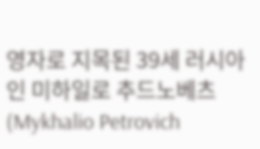영자로 지목된 39세 러시아인 미하일로 추드노베츠(Mykhalio Petrovich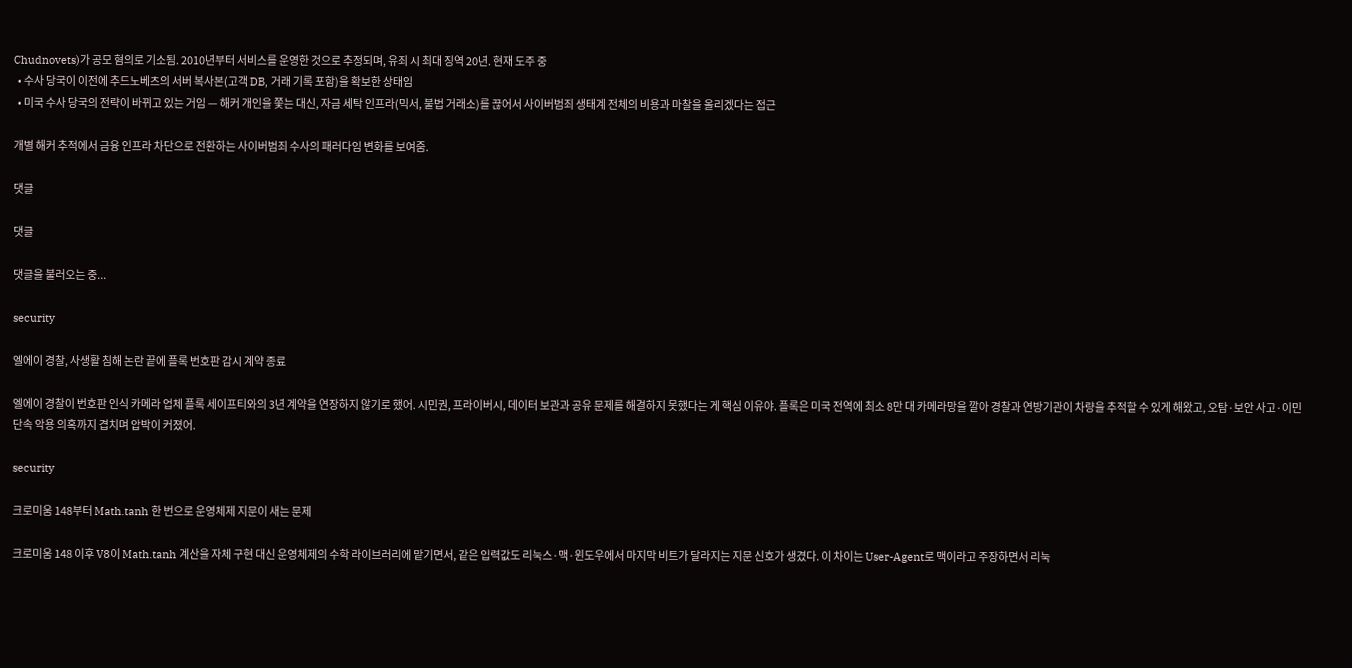Chudnovets)가 공모 혐의로 기소됨. 2010년부터 서비스를 운영한 것으로 추정되며, 유죄 시 최대 징역 20년. 현재 도주 중
  • 수사 당국이 이전에 추드노베츠의 서버 복사본(고객 DB, 거래 기록 포함)을 확보한 상태임
  • 미국 수사 당국의 전략이 바뀌고 있는 거임 — 해커 개인을 쫓는 대신, 자금 세탁 인프라(믹서, 불법 거래소)를 끊어서 사이버범죄 생태계 전체의 비용과 마찰을 올리겠다는 접근

개별 해커 추적에서 금융 인프라 차단으로 전환하는 사이버범죄 수사의 패러다임 변화를 보여줌.

댓글

댓글

댓글을 불러오는 중...

security

엘에이 경찰, 사생활 침해 논란 끝에 플록 번호판 감시 계약 종료

엘에이 경찰이 번호판 인식 카메라 업체 플록 세이프티와의 3년 계약을 연장하지 않기로 했어. 시민권, 프라이버시, 데이터 보관과 공유 문제를 해결하지 못했다는 게 핵심 이유야. 플록은 미국 전역에 최소 8만 대 카메라망을 깔아 경찰과 연방기관이 차량을 추적할 수 있게 해왔고, 오탐·보안 사고·이민 단속 악용 의혹까지 겹치며 압박이 커졌어.

security

크로미움 148부터 Math.tanh 한 번으로 운영체제 지문이 새는 문제

크로미움 148 이후 V8이 Math.tanh 계산을 자체 구현 대신 운영체제의 수학 라이브러리에 맡기면서, 같은 입력값도 리눅스·맥·윈도우에서 마지막 비트가 달라지는 지문 신호가 생겼다. 이 차이는 User-Agent로 맥이라고 주장하면서 리눅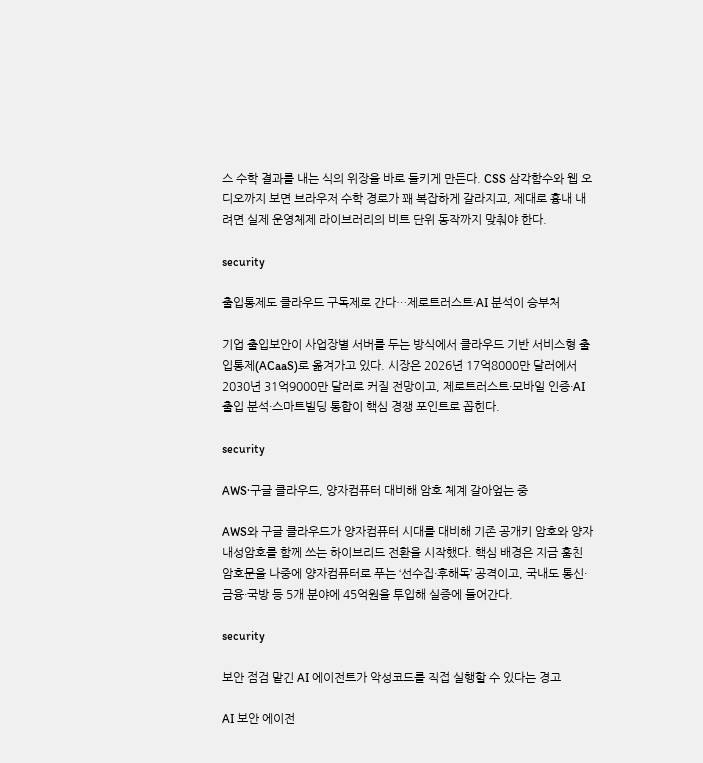스 수학 결과를 내는 식의 위장을 바로 들키게 만든다. CSS 삼각함수와 웹 오디오까지 보면 브라우저 수학 경로가 꽤 복잡하게 갈라지고, 제대로 흉내 내려면 실제 운영체제 라이브러리의 비트 단위 동작까지 맞춰야 한다.

security

출입통제도 클라우드 구독제로 간다…제로트러스트·AI 분석이 승부처

기업 출입보안이 사업장별 서버를 두는 방식에서 클라우드 기반 서비스형 출입통제(ACaaS)로 옮겨가고 있다. 시장은 2026년 17억8000만 달러에서 2030년 31억9000만 달러로 커질 전망이고, 제로트러스트·모바일 인증·AI 출입 분석·스마트빌딩 통합이 핵심 경쟁 포인트로 꼽힌다.

security

AWS·구글 클라우드, 양자컴퓨터 대비해 암호 체계 갈아엎는 중

AWS와 구글 클라우드가 양자컴퓨터 시대를 대비해 기존 공개키 암호와 양자내성암호를 함께 쓰는 하이브리드 전환을 시작했다. 핵심 배경은 지금 훔친 암호문을 나중에 양자컴퓨터로 푸는 ‘선수집·후해독’ 공격이고, 국내도 통신·금융·국방 등 5개 분야에 45억원을 투입해 실증에 들어간다.

security

보안 점검 맡긴 AI 에이전트가 악성코드를 직접 실행할 수 있다는 경고

AI 보안 에이전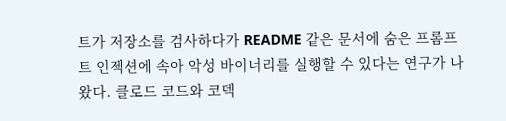트가 저장소를 검사하다가 README 같은 문서에 숨은 프롬프트 인젝션에 속아 악성 바이너리를 실행할 수 있다는 연구가 나왔다. 클로드 코드와 코덱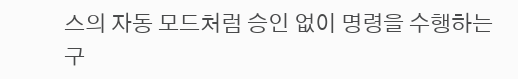스의 자동 모드처럼 승인 없이 명령을 수행하는 구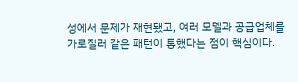성에서 문제가 재현됐고, 여러 모델과 공급업체를 가로질러 같은 패턴이 통했다는 점이 핵심이다.